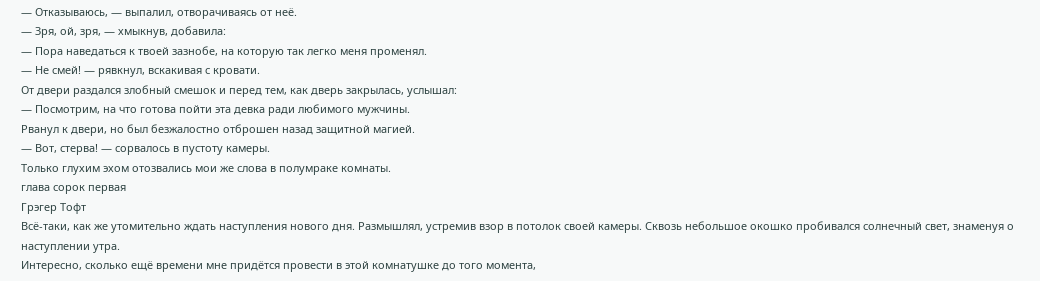― Отказываюсь, ― выпалил, отворачиваясь от неё.
― Зря, ой, зря, ― хмыкнув, добавила:
― Пора наведаться к твоей зазнобе, на которую так легко меня променял.
― Не смей! ― рявкнул, вскакивая с кровати.
От двери раздался злобный смешок и перед тем, как дверь закрылась, услышал:
― Посмотрим, на что готова пойти эта девка ради любимого мужчины.
Рванул к двери, но был безжалостно отброшен назад защитной магией.
― Вот, стерва! ― сорвалось в пустоту камеры.
Только глухим эхом отозвались мои же слова в полумраке комнаты.
глава сорок первая
Грэгер Тофт
Всё-таки, как же утомительно ждать наступления нового дня. Размышлял, устремив взор в потолок своей камеры. Сквозь небольшое окошко пробивался солнечный свет, знаменуя о наступлении утра.
Интересно, сколько ещё времени мне придётся провести в этой комнатушке до того момента,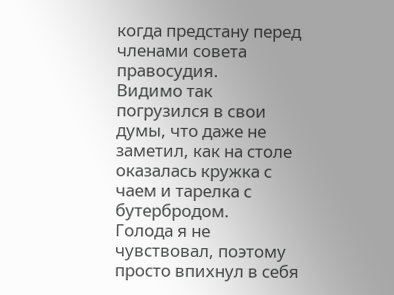когда предстану перед членами совета правосудия.
Видимо так погрузился в свои думы, что даже не заметил, как на столе оказалась кружка с чаем и тарелка с бутербродом.
Голода я не чувствовал, поэтому просто впихнул в себя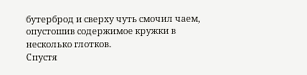бутерброд и сверху чуть смочил чаем, опустошив содержимое кружки в несколько глотков.
Спустя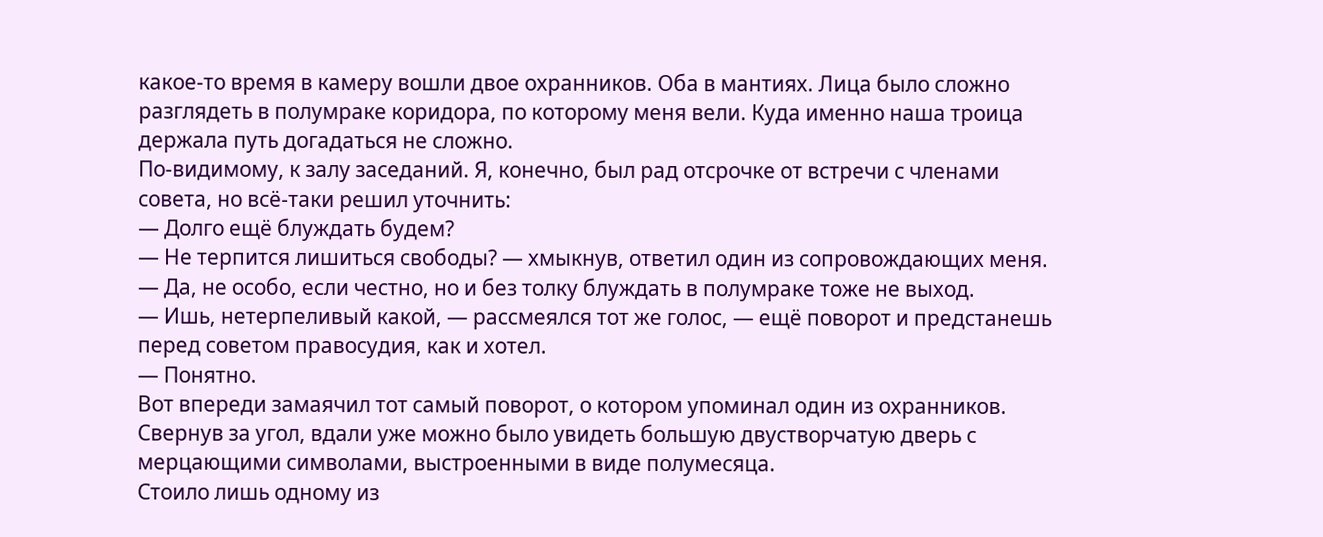какое-то время в камеру вошли двое охранников. Оба в мантиях. Лица было сложно разглядеть в полумраке коридора, по которому меня вели. Куда именно наша троица держала путь догадаться не сложно.
По-видимому, к залу заседаний. Я, конечно, был рад отсрочке от встречи с членами совета, но всё-таки решил уточнить:
― Долго ещё блуждать будем?
― Не терпится лишиться свободы? ― хмыкнув, ответил один из сопровождающих меня.
― Да, не особо, если честно, но и без толку блуждать в полумраке тоже не выход.
― Ишь, нетерпеливый какой, ― рассмеялся тот же голос, ― ещё поворот и предстанешь перед советом правосудия, как и хотел.
― Понятно.
Вот впереди замаячил тот самый поворот, о котором упоминал один из охранников. Свернув за угол, вдали уже можно было увидеть большую двустворчатую дверь с мерцающими символами, выстроенными в виде полумесяца.
Стоило лишь одному из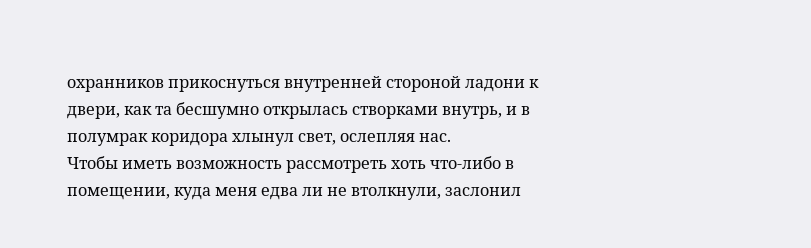охранников прикоснуться внутренней стороной ладони к двери, как та бесшумно открылась створками внутрь, и в полумрак коридора хлынул свет, ослепляя нас.
Чтобы иметь возможность рассмотреть хоть что-либо в помещении, куда меня едва ли не втолкнули, заслонил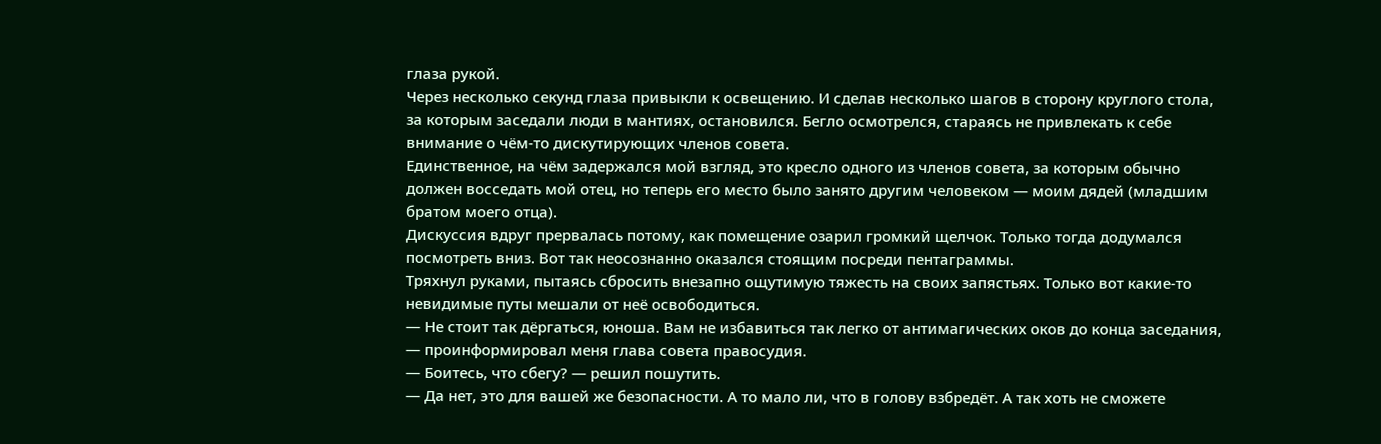глаза рукой.
Через несколько секунд глаза привыкли к освещению. И сделав несколько шагов в сторону круглого стола, за которым заседали люди в мантиях, остановился. Бегло осмотрелся, стараясь не привлекать к себе внимание о чём-то дискутирующих членов совета.
Единственное, на чём задержался мой взгляд, это кресло одного из членов совета, за которым обычно должен восседать мой отец, но теперь его место было занято другим человеком ― моим дядей (младшим братом моего отца).
Дискуссия вдруг прервалась потому, как помещение озарил громкий щелчок. Только тогда додумался посмотреть вниз. Вот так неосознанно оказался стоящим посреди пентаграммы.
Тряхнул руками, пытаясь сбросить внезапно ощутимую тяжесть на своих запястьях. Только вот какие-то невидимые путы мешали от неё освободиться.
― Не стоит так дёргаться, юноша. Вам не избавиться так легко от антимагических оков до конца заседания, ― проинформировал меня глава совета правосудия.
― Боитесь, что сбегу? ― решил пошутить.
― Да нет, это для вашей же безопасности. А то мало ли, что в голову взбредёт. А так хоть не сможете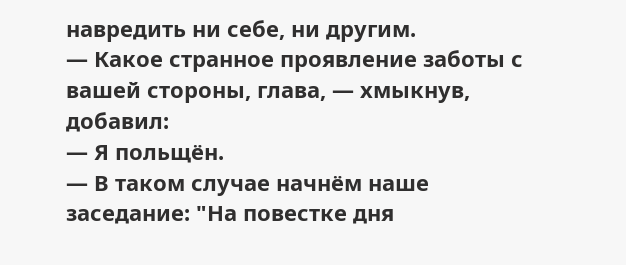навредить ни себе, ни другим.
― Какое странное проявление заботы с вашей стороны, глава, ― хмыкнув, добавил:
― Я польщён.
― В таком случае начнём наше заседание: "На повестке дня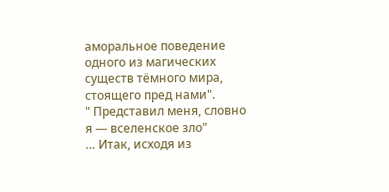аморальное поведение одного из магических существ тёмного мира, стоящего пред нами".
" Представил меня, словно я ― вселенское зло"
… Итак, исходя из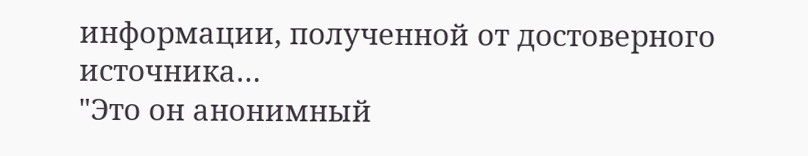информации, полученной от достоверного источника…
"Это он анонимный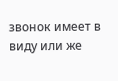звонок имеет в виду или же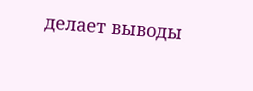делает выводы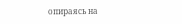опираясь на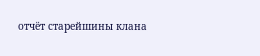отчёт старейшины клана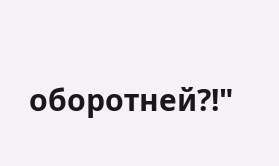оборотней?!"